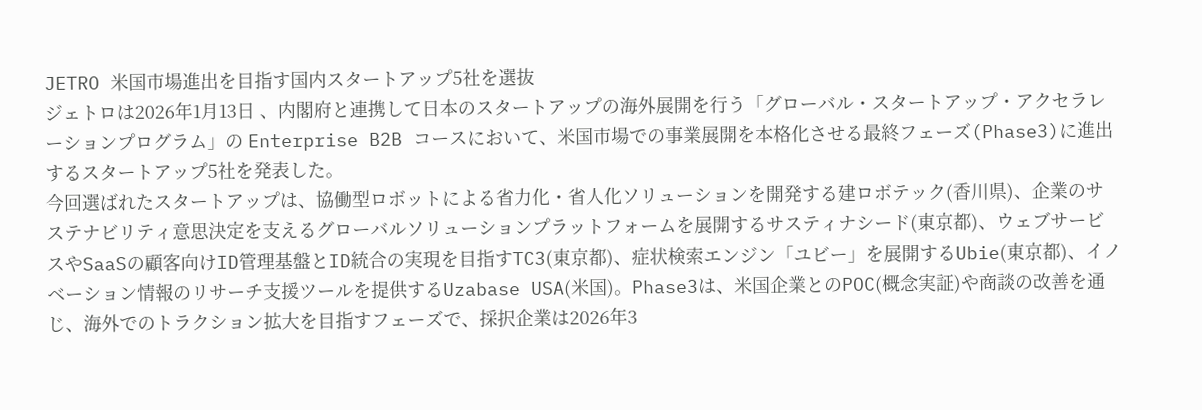JETRO 米国市場進出を目指す国内スタートアップ5社を選抜
ジェトロは2026年1月13日 、内閣府と連携して日本のスタートアップの海外展開を行う「グローバル・スタートアップ・アクセラレーションプログラム」の Enterprise B2B コースにおいて、米国市場での事業展開を本格化させる最終フェーズ(Phase3)に進出するスタートアップ5社を発表した。
今回選ばれたスタートアップは、協働型ロボットによる省力化・省人化ソリューションを開発する建ロボテック(香川県)、企業のサステナビリティ意思決定を支えるグローバルソリューションプラットフォームを展開するサスティナシード(東京都)、ウェブサービスやSaaSの顧客向けID管理基盤とID統合の実現を目指すTC3(東京都)、症状検索エンジン「ユビー」を展開するUbie(東京都)、イノベーション情報のリサーチ支援ツールを提供するUzabase USA(米国)。Phase3は、米国企業とのPOC(概念実証)や商談の改善を通じ、海外でのトラクション拡大を目指すフェーズで、採択企業は2026年3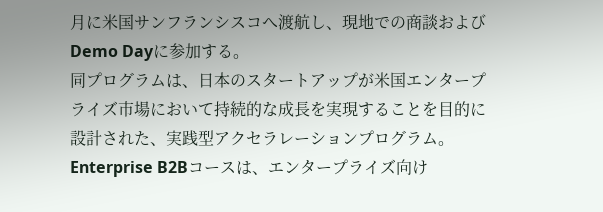月に米国サンフランシスコへ渡航し、現地での商談およびDemo Dayに参加する。
同プログラムは、日本のスタートアップが米国エンタープライズ市場において持続的な成長を実現することを目的に設計された、実践型アクセラレーションプログラム。Enterprise B2Bコースは、エンタープライズ向け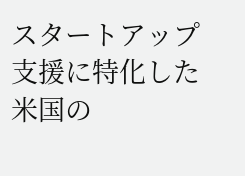スタートアップ支援に特化した米国の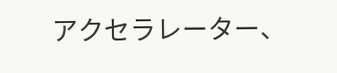アクセラレーター、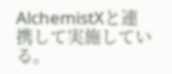AlchemistXと連携して実施している。